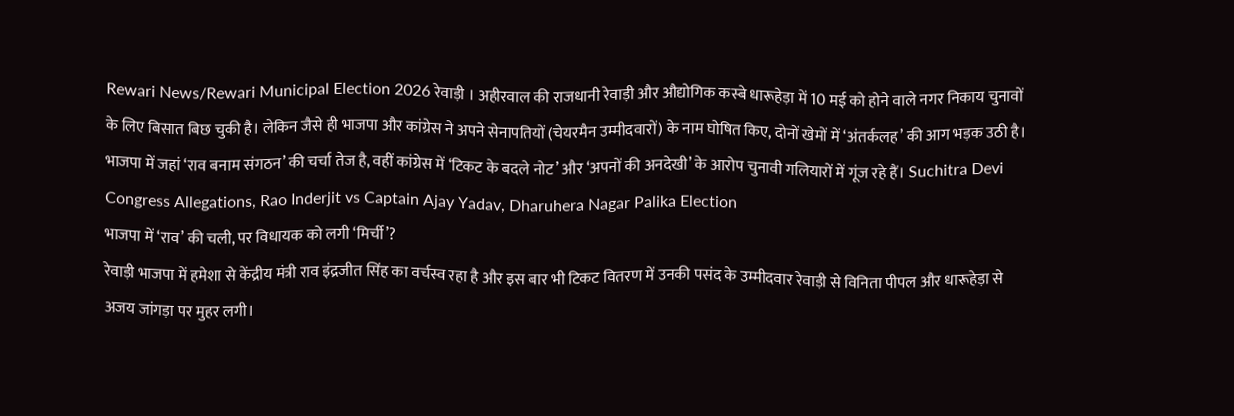Rewari News/Rewari Municipal Election 2026 रेवाड़ी । अहीरवाल की राजधानी रेवाड़ी और औद्योगिक कस्बे धारूहेड़ा में 10 मई को होने वाले नगर निकाय चुनावों के लिए बिसात बिछ चुकी है। लेकिन जैसे ही भाजपा और कांग्रेस ने अपने सेनापतियों (चेयरमैन उम्मीदवारों) के नाम घोषित किए, दोनों खेमों में ‘अंतर्कलह’ की आग भड़क उठी है। भाजपा में जहां ‘राव बनाम संगठन’ की चर्चा तेज है, वहीं कांग्रेस में ‘टिकट के बदले नोट’ और ‘अपनों की अनदेखी’ के आरोप चुनावी गलियारों में गूंज रहे हैं। Suchitra Devi Congress Allegations, Rao Inderjit vs Captain Ajay Yadav, Dharuhera Nagar Palika Election
भाजपा में ‘राव’ की चली, पर विधायक को लगी ‘मिर्ची’?
रेवाड़ी भाजपा में हमेशा से केंद्रीय मंत्री राव इंद्रजीत सिंह का वर्चस्व रहा है और इस बार भी टिकट वितरण में उनकी पसंद के उम्मीदवार रेवाड़ी से विनिता पीपल और धारूहेड़ा से अजय जांगड़ा पर मुहर लगी।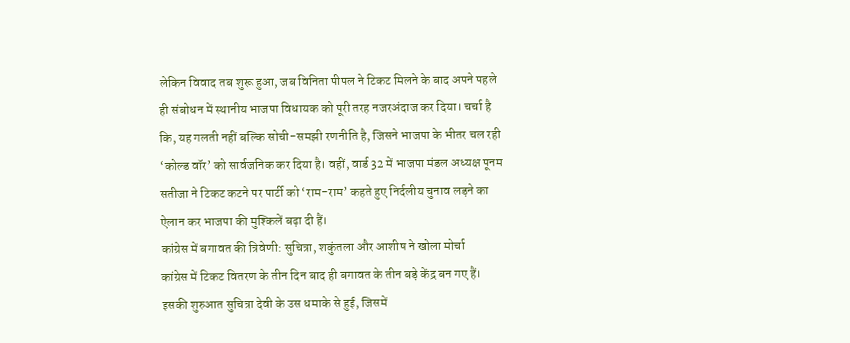लेकिन विवाद तब शुरू हुआ, जब विनिता पीपल ने टिकट मिलने के बाद अपने पहले ही संबोधन में स्थानीय भाजपा विधायक को पूरी तरह नजरअंदाज कर दिया। चर्चा है कि, यह गलती नहीं बल्कि सोची-समझी रणनीति है, जिसने भाजपा के भीतर चल रही ‘कोल्ड वॉर’ को सार्वजनिक कर दिया है। वहीं, वार्ड 32 में भाजपा मंडल अध्यक्ष पूनम सतीजा ने टिकट कटने पर पार्टी को ‘राम-राम’ कहते हुए निर्दलीय चुनाव लड़ने का ऐलान कर भाजपा की मुश्किलें बढ़ा दी हैं।
कांग्रेस में बगावत की त्रिवेणी: सुचित्रा, शकुंतला और आशीष ने खोला मोर्चा
कांग्रेस में टिकट वितरण के तीन दिन बाद ही बगावत के तीन बड़े केंद्र बन गए हैं। इसकी शुरुआत सुचित्रा देवी के उस धमाके से हुई, जिसमें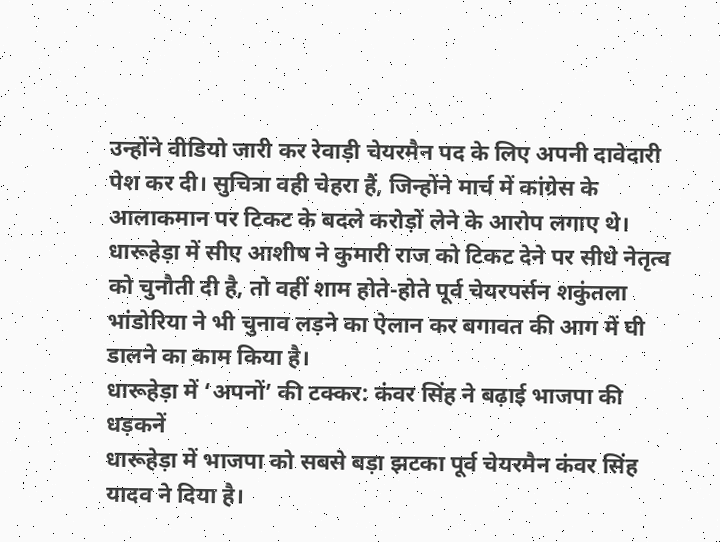उन्होंने वीडियो जारी कर रेवाड़ी चेयरमैन पद के लिए अपनी दावेदारी पेश कर दी। सुचित्रा वही चेहरा हैं, जिन्होंने मार्च में कांग्रेस के आलाकमान पर टिकट के बदले करोड़ों लेने के आरोप लगाए थे। धारूहेड़ा में सीए आशीष ने कुमारी राज को टिकट देने पर सीधे नेतृत्व को चुनौती दी है, तो वहीं शाम होते-होते पूर्व चेयरपर्सन शकुंतला भांडोरिया ने भी चुनाव लड़ने का ऐलान कर बगावत की आग में घी डालने का काम किया है।
धारूहेड़ा में ‘अपनों’ की टक्कर: कंवर सिंह ने बढ़ाई भाजपा की धड़कनें
धारूहेड़ा में भाजपा को सबसे बड़ा झटका पूर्व चेयरमैन कंवर सिंह यादव ने दिया है।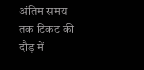अंतिम समय तक टिकट की दौड़ में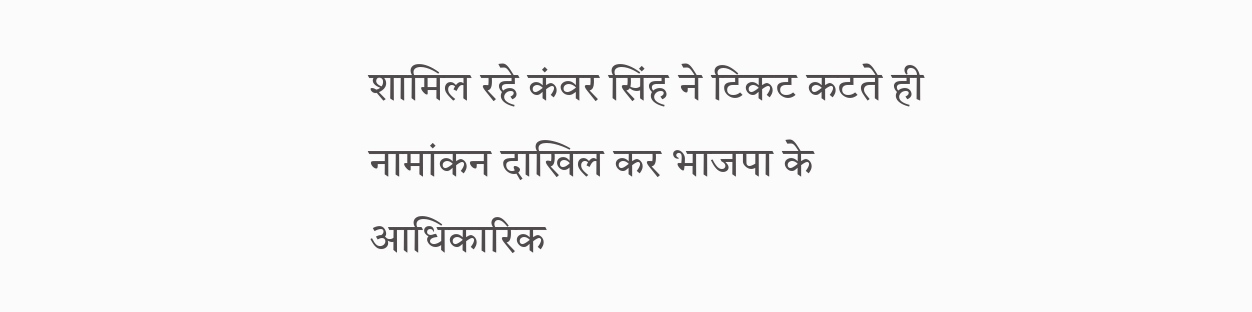शामिल रहे कंवर सिंह ने टिकट कटते ही नामांकन दाखिल कर भाजपा के आधिकारिक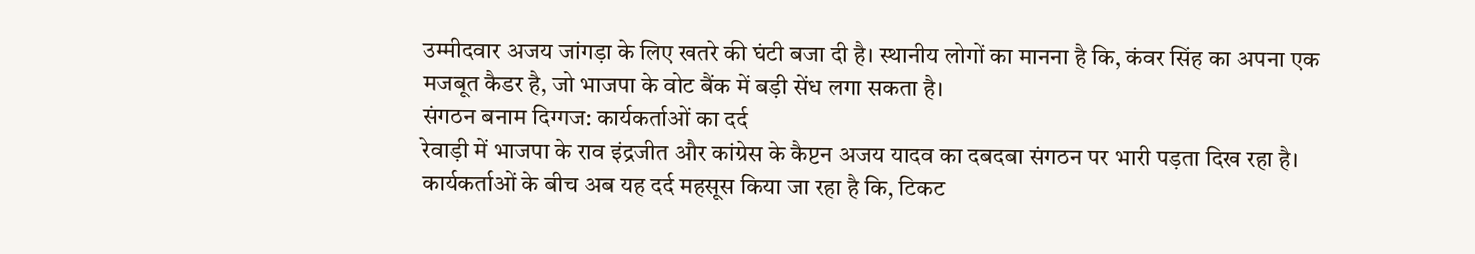उम्मीदवार अजय जांगड़ा के लिए खतरे की घंटी बजा दी है। स्थानीय लोगों का मानना है कि, कंवर सिंह का अपना एक मजबूत कैडर है, जो भाजपा के वोट बैंक में बड़ी सेंध लगा सकता है।
संगठन बनाम दिग्गज: कार्यकर्ताओं का दर्द
रेवाड़ी में भाजपा के राव इंद्रजीत और कांग्रेस के कैप्टन अजय यादव का दबदबा संगठन पर भारी पड़ता दिख रहा है। कार्यकर्ताओं के बीच अब यह दर्द महसूस किया जा रहा है कि, टिकट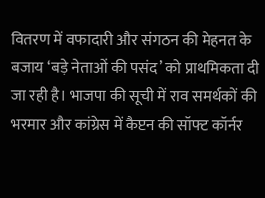वितरण में वफादारी और संगठन की मेहनत के बजाय ‘बड़े नेताओं की पसंद’ को प्राथमिकता दी जा रही है। भाजपा की सूची में राव समर्थकों की भरमार और कांग्रेस में कैप्टन की सॉफ्ट कॉर्नर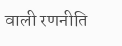वाली रणनीति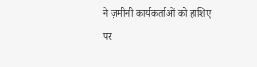ने ज़मीनी कार्यकर्ताओं को हाशिए पर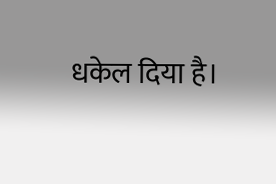धकेल दिया है।